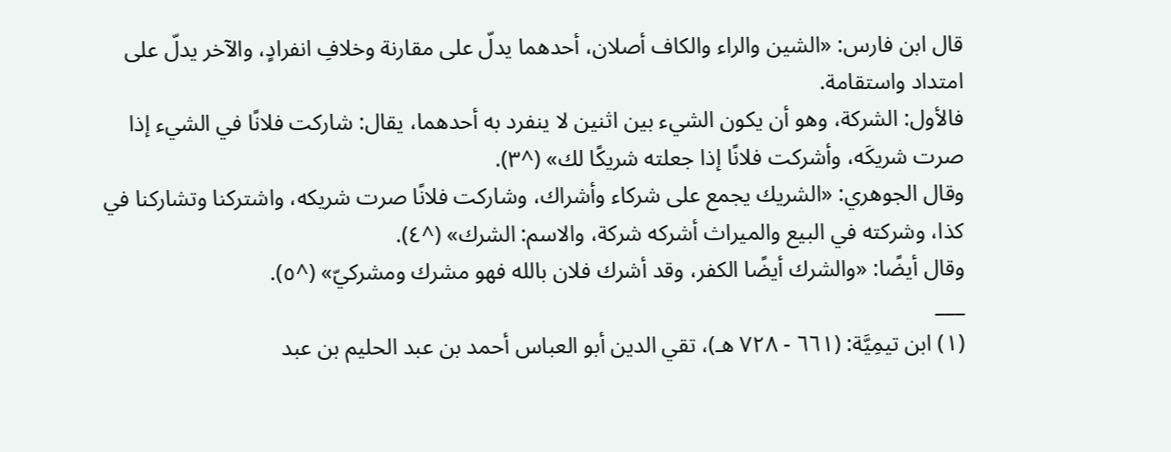قال ابن فارس: «الشين والراء والكاف أصلان، أحدهما يدلّ على مقارنة وخلافِ انفرادٍ، والآخر يدلّ على امتداد واستقامة.
فالأول: الشركة، وهو أن يكون الشيء بين اثنين لا ينفرد به أحدهما، يقال: شاركت فلانًا في الشيء إذا صرت شريكَه، وأشركت فلانًا إذا جعلته شريكًا لك» (^٣).
وقال الجوهري: «الشريك يجمع على شركاء وأشراك، وشاركت فلانًا صرت شريكه، واشتركنا وتشاركنا في كذا، وشركته في البيع والميراث أشركه شركة، والاسم: الشرك» (^٤).
وقال أيضًا: «والشرك أيضًا الكفر، وقد أشرك فلان بالله فهو مشرك ومشركيّ» (^٥).
___
(١) ابن تيمِيَّة: (٦٦١ - ٧٢٨ هـ)، تقي الدين أبو العباس أحمد بن عبد الحليم بن عبد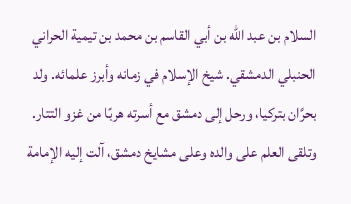السلام بن عبد الله بن أبي القاسم بن محمد بن تيمية الحراني الحنبلي الدمشقي. شيخ الإسلام في زمانه وأبرز علمائه. ولد بحرَّان بتركيا، ورحل إلى دمشق مع أسرته هربًا من غزو التتار. وتلقى العلم على والده وعلى مشايخ دمشق، آلت إليه الإمامة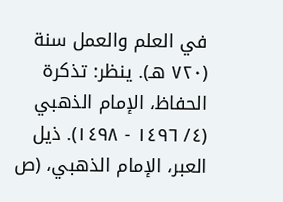في العلم والعمل سنة (٧٢٠ هـ). ينظر: تذكرة الحفاظ، الإمام الذهبي (٤/ ١٤٩٦ - ١٤٩٨). ذيل العبر، الإمام الذهبي، (ص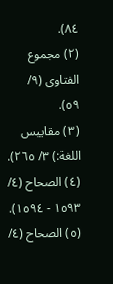٨٤).
(٢) مجموع الفتاوى (٩/ ٥٩).
(٣) مقاييس اللغة:) ٣/ ٢٦٥).
(٤) الصحاح (٤/ ١٥٩٣ - ١٥٩٤).
(٥) الصحاح (٤/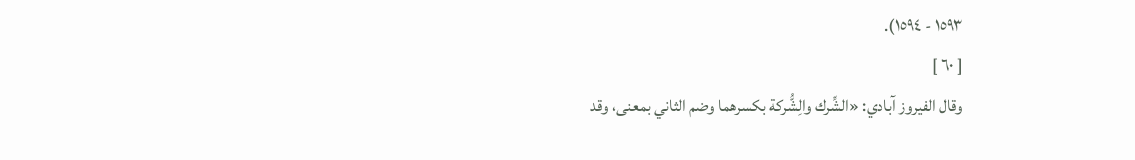١٥٩٣ - ١٥٩٤).
[ ٦٠ ]
وقال الفيروز آبادي: «الشِّرك والِشُّركة بكسرهما وضم الثاني بمعنى، وقد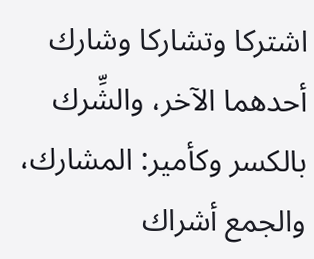اشتركا وتشاركا وشارك أحدهما الآخر، والشِّرك بالكسر وكأمير: المشارك، والجمع أشراك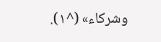وشركاء» (^١).